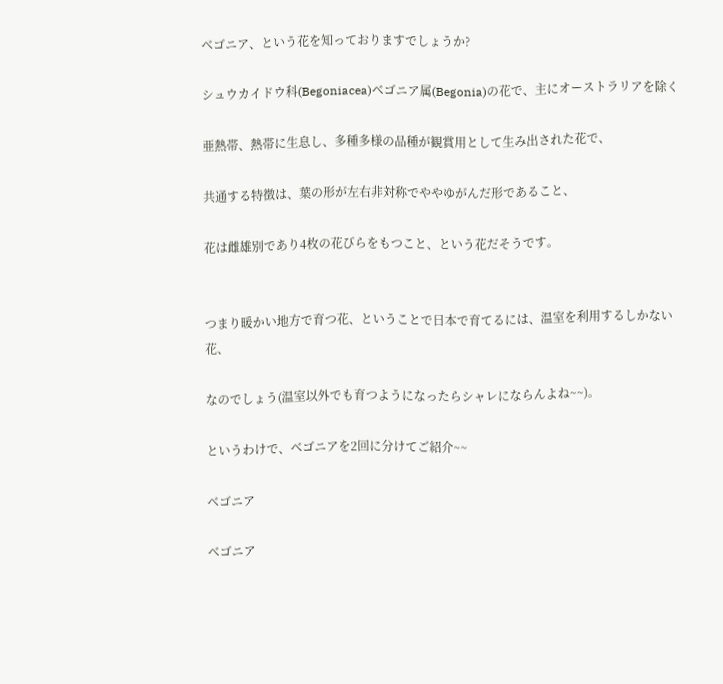ベゴニア、という花を知っておりますでしょうか?

シュウカイドウ科(Begoniacea)ベゴニア属(Begonia)の花で、主にオーストラリアを除く

亜熱帯、熱帯に生息し、多種多様の品種が観賞用として生み出された花で、

共通する特徴は、葉の形が左右非対称でややゆがんだ形であること、

花は雌雄別であり4枚の花びらをもつこと、という花だそうです。


つまり暖かい地方で育つ花、ということで日本で育てるには、温室を利用するしかない花、

なのでしょう(温室以外でも育つようになったらシャレにならんよね~~)。

というわけで、ベゴニアを2回に分けてご紹介~~

ベゴニア

ベゴニア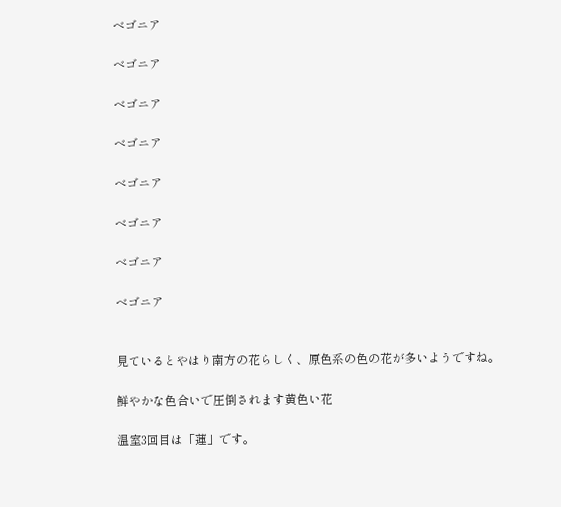ベゴニア

ベゴニア

ベゴニア

ベゴニア

ベゴニア

ベゴニア

ベゴニア

ベゴニア


見ているとやはり南方の花らしく、原色系の色の花が多いようですね。

鮮やかな色合いで圧倒されます黄色い花

温室3回目は「蓮」です。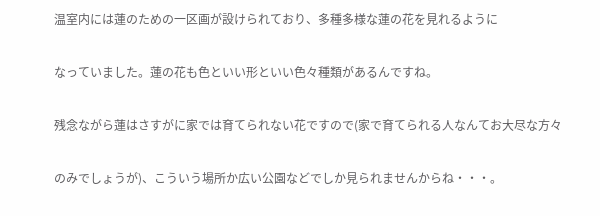温室内には蓮のための一区画が設けられており、多種多様な蓮の花を見れるように

なっていました。蓮の花も色といい形といい色々種類があるんですね。

残念ながら蓮はさすがに家では育てられない花ですので(家で育てられる人なんてお大尽な方々

のみでしょうが)、こういう場所か広い公園などでしか見られませんからね・・・。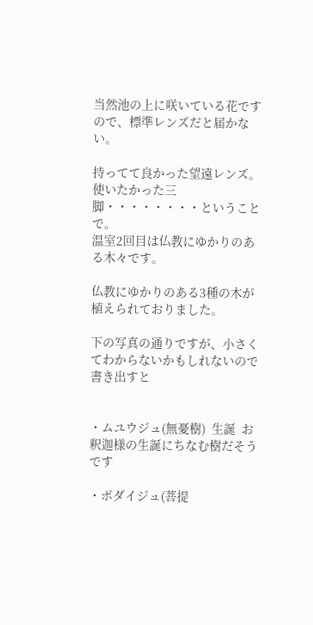当然池の上に咲いている花ですので、標準レンズだと届かない。

持ってて良かった望遠レンズ。使いたかった三脚・・・・・・・・ということで。
温室2回目は仏教にゆかりのある木々です。

仏教にゆかりのある3種の木が植えられておりました。

下の写真の通りですが、小さくてわからないかもしれないので書き出すと


・ムユウジュ(無憂樹)  生誕  お釈迦様の生誕にちなむ樹だそうです

・ボダイジュ(菩提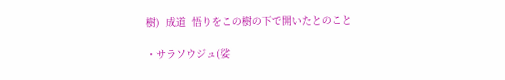樹)  成道  悟りをこの樹の下で開いたとのこと

・サラソウジュ(娑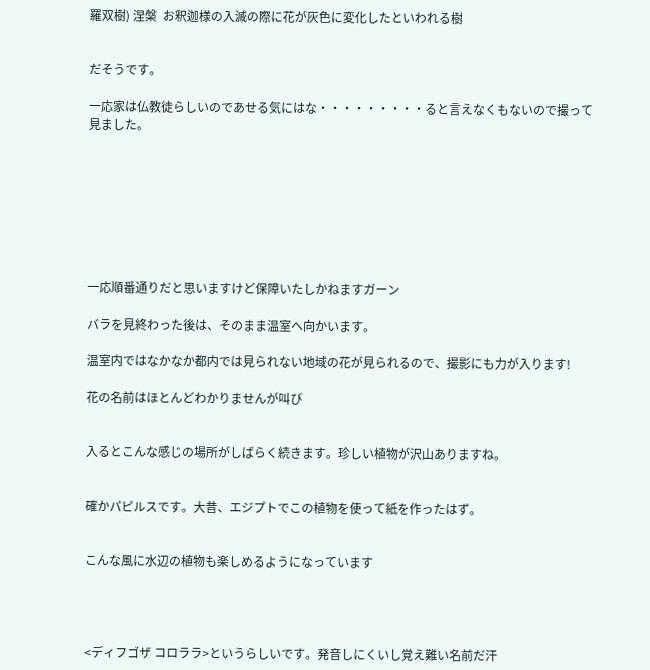羅双樹) 涅槃  お釈迦様の入滅の際に花が灰色に変化したといわれる樹


だそうです。

一応家は仏教徒らしいのであせる気にはな・・・・・・・・・ると言えなくもないので撮って見ました。








一応順番通りだと思いますけど保障いたしかねますガーン

バラを見終わった後は、そのまま温室へ向かいます。

温室内ではなかなか都内では見られない地域の花が見られるので、撮影にも力が入ります!

花の名前はほとんどわかりませんが叫び


入るとこんな感じの場所がしばらく続きます。珍しい植物が沢山ありますね。


確かパピルスです。大昔、エジプトでこの植物を使って紙を作ったはず。


こんな風に水辺の植物も楽しめるようになっています




<ディフゴザ コロララ>というらしいです。発音しにくいし覚え難い名前だ汗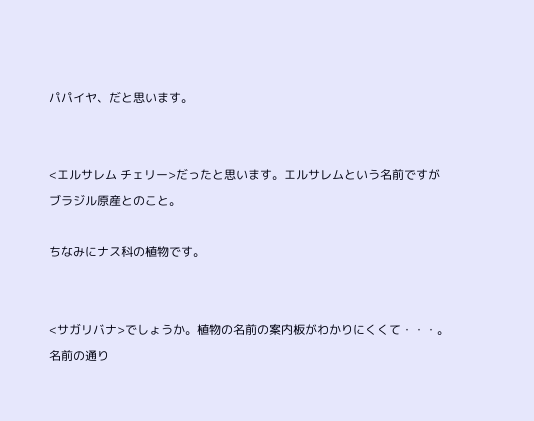パパイヤ、だと思います。


<エルサレム チェリー>だったと思います。エルサレムという名前ですがブラジル原産とのこと。

ちなみにナス科の植物です。


<サガリバナ>でしょうか。植物の名前の案内板がわかりにくくて・・・。名前の通り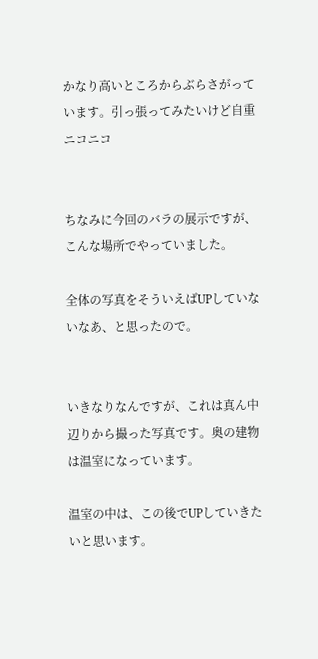かなり高いところからぶらさがっています。引っ張ってみたいけど自重ニコニコ


ちなみに今回のバラの展示ですが、こんな場所でやっていました。

全体の写真をそういえばUPしていないなあ、と思ったので。


いきなりなんですが、これは真ん中辺りから撮った写真です。奥の建物は温室になっています。

温室の中は、この後でUPしていきたいと思います。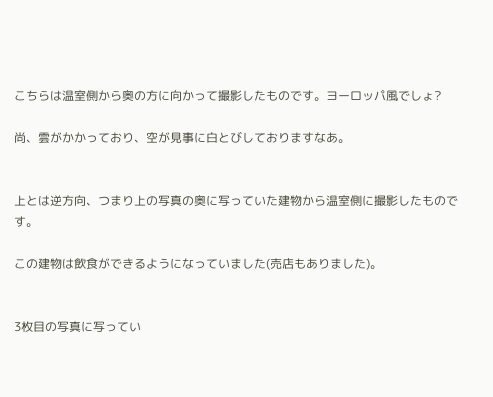こちらは温室側から奥の方に向かって撮影したものです。ヨーロッパ風でしょ?

尚、雲がかかっており、空が見事に白とびしておりますなあ。


上とは逆方向、つまり上の写真の奥に写っていた建物から温室側に撮影したものです。

この建物は飲食ができるようになっていました(売店もありました)。


3枚目の写真に写ってい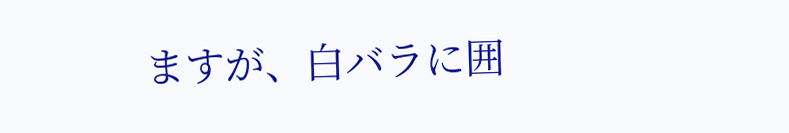ますが、白バラに囲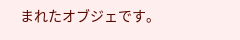まれたオブジェです。